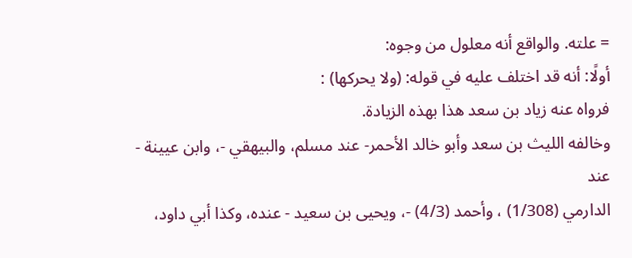= علته. والواقع أنه معلول من وجوه:
أولًا: أنه قد اختلف عليه في قوله: (ولا يحركها) :
فرواه عنه زياد بن سعد هذا بهذه الزيادة.
وخالفه الليث بن سعد وأبو خالد الأحمر- عند مسلم، والبيهقي -، وابن عيينة - عند
الدارمي (1/308) ، وأحمد (4/3) -، ويحيى بن سعيد - عنده، وكذا أبي داود،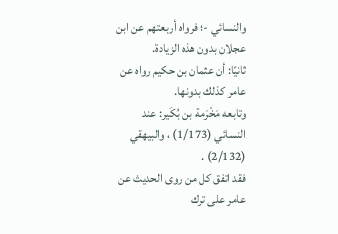والنسائي -؛ فرواه أربعتهم عن ابن عجلان بدون هذه الزيادة.
ثانيًا: أن عثمان بن حكيم رواه عن عامر كذلك بدونها.
وتابعه مَخْرَمة بن بُكَير: عند النسائي (1/173) ، والبيهقي (2/132) .
فقد اتفق كل من روى الحديث عن عامر على ترك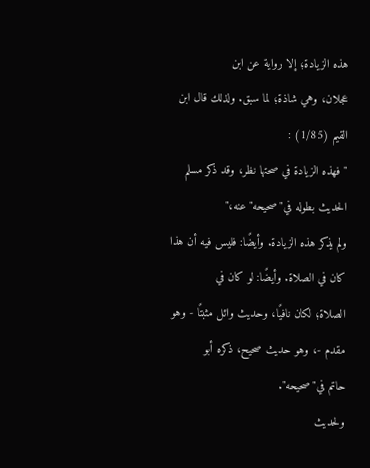هذه الزيادة؛ إلا رواية عن ابن
عجلان، وهي شاذة؛ لما سبق. ولذلك قال ابن القيم (1/85) :
"فهذه الزيادة في صحتها نظر، وقد ذكر مسلم الحديث بطوله في"صحيحه"عنه،"
ولم يذكر هذه الزيادة. وأيضًا: فليس فيه أن هذا كان في الصلاة. وأيضًا: لو كان في
الصلاة؛ لكان نافيًا، وحديث وائل مثبتًا - وهو مقدم -، وهو حديث صحيح، ذكره أبو
حاتم في"صحيحه".
ولحديث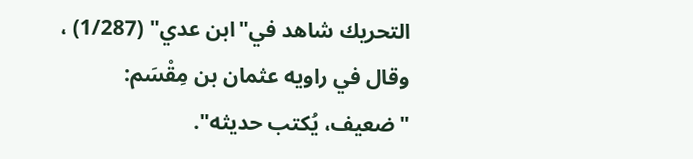التحريك شاهد في"ابن عدي" (1/287) ، وقال في راويه عثمان بن مِقْسَم:
"ضعيف، يُكتب حديثه".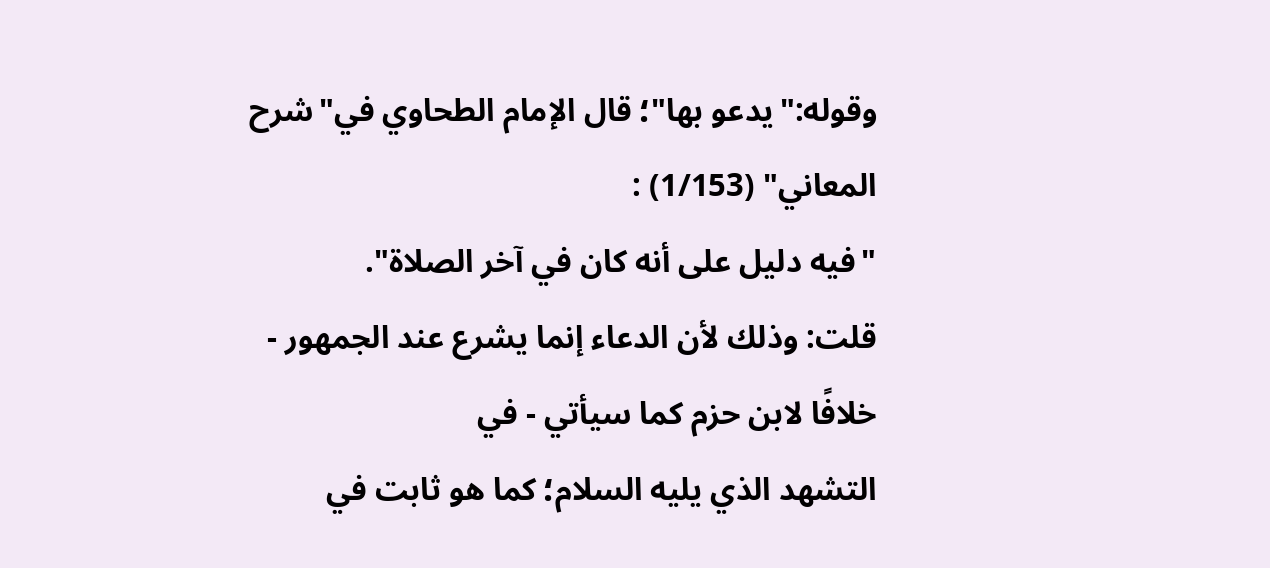وقوله:"يدعو بها"؛ قال الإمام الطحاوي في"شرح المعاني" (1/153) :
"فيه دليل على أنه كان في آخر الصلاة".
قلت: وذلك لأن الدعاء إنما يشرع عند الجمهور - خلافًا لابن حزم كما سيأتي - في
التشهد الذي يليه السلام؛ كما هو ثابت في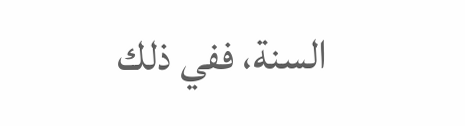السنة، ففي ذلك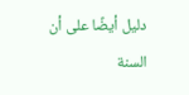دليل أيضًا على أن السنة